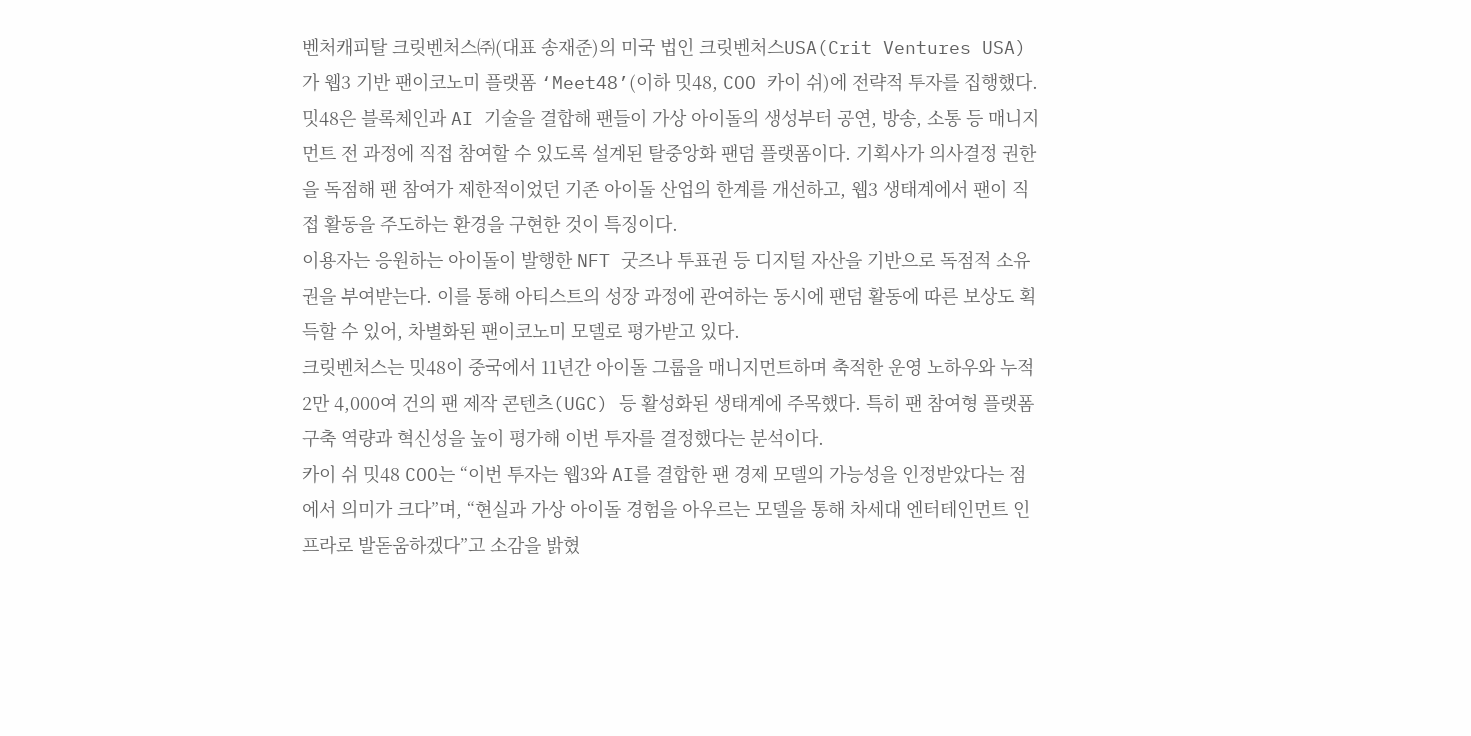벤처캐피탈 크릿벤처스㈜(대표 송재준)의 미국 법인 크릿벤처스USA(Crit Ventures USA)가 웹3 기반 팬이코노미 플랫폼 ‘Meet48’(이하 밋48, COO 카이 쉬)에 전략적 투자를 집행했다.
밋48은 블록체인과 AI 기술을 결합해 팬들이 가상 아이돌의 생성부터 공연, 방송, 소통 등 매니지먼트 전 과정에 직접 참여할 수 있도록 설계된 탈중앙화 팬덤 플랫폼이다. 기획사가 의사결정 권한을 독점해 팬 참여가 제한적이었던 기존 아이돌 산업의 한계를 개선하고, 웹3 생태계에서 팬이 직접 활동을 주도하는 환경을 구현한 것이 특징이다.
이용자는 응원하는 아이돌이 발행한 NFT 굿즈나 투표권 등 디지털 자산을 기반으로 독점적 소유권을 부여받는다. 이를 통해 아티스트의 성장 과정에 관여하는 동시에 팬덤 활동에 따른 보상도 획득할 수 있어, 차별화된 팬이코노미 모델로 평가받고 있다.
크릿벤처스는 밋48이 중국에서 11년간 아이돌 그룹을 매니지먼트하며 축적한 운영 노하우와 누적 2만 4,000여 건의 팬 제작 콘텐츠(UGC) 등 활성화된 생태계에 주목했다. 특히 팬 참여형 플랫폼 구축 역량과 혁신성을 높이 평가해 이번 투자를 결정했다는 분석이다.
카이 쉬 밋48 COO는 “이번 투자는 웹3와 AI를 결합한 팬 경제 모델의 가능성을 인정받았다는 점에서 의미가 크다”며, “현실과 가상 아이돌 경험을 아우르는 모델을 통해 차세대 엔터테인먼트 인프라로 발돋움하겠다”고 소감을 밝혔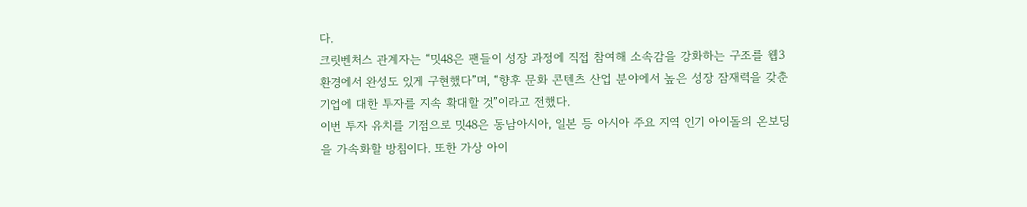다.
크릿벤처스 관계자는 “밋48은 팬들이 성장 과정에 직접 참여해 소속감을 강화하는 구조를 웹3 환경에서 완성도 있게 구현했다”며, “향후 문화 콘텐츠 산업 분야에서 높은 성장 잠재력을 갖춘 기업에 대한 투자를 지속 확대할 것”이라고 전했다.
이번 투자 유치를 기점으로 밋48은 동남아시아, 일본 등 아시아 주요 지역 인기 아이돌의 온보딩을 가속화할 방침이다. 또한 가상 아이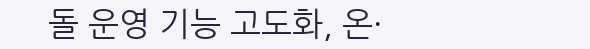돌 운영 기능 고도화, 온·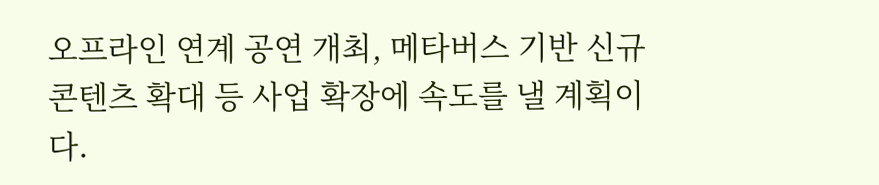오프라인 연계 공연 개최, 메타버스 기반 신규 콘텐츠 확대 등 사업 확장에 속도를 낼 계획이다.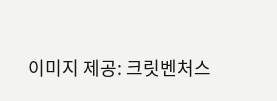이미지 제공: 크릿벤처스